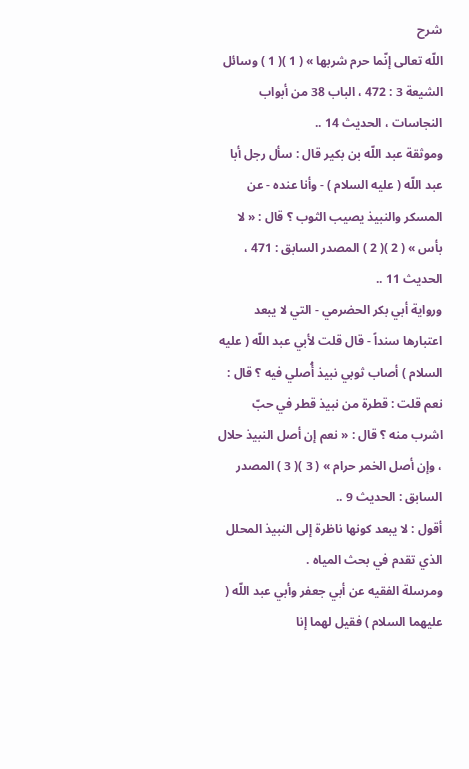شرح
اللّه تعالى إنّما حرم شربها » ( 1 )( 1 ) وسائل الشيعة 3 : 472 ، الباب 38 من أبواب النجاسات ، الحديث 14 ..
وموثقة عبد اللّه بن بكير قال : سأل رجل أبا عبد اللّه ( عليه السلام ) - وأنا عنده - عن المسكر والنبيذ يصيب الثوب ؟ قال : « لا بأس » ( 2 )( 2 ) المصدر السابق : 471 ، الحديث 11 ..
ورواية أبي بكر الحضرمي - التي لا يبعد اعتبارها سنداً - قال قلت لأبي عبد اللّه ( عليه السلام ) أصاب ثوبي نبيذ أُصلي فيه ؟ قال : نعم قلت : قطرة من نبيذ قطر في حبّ اشرب منه ؟ قال : « نعم إن أصل النبيذ حلال ، وإن أصل الخمر حرام » ( 3 )( 3 ) المصدر السابق : الحديث 9 ..
أقول : لا يبعد كونها ناظرة إلى النبيذ المحلل الذي تقدم في بحث المياه .
ومرسلة الفقيه عن أبي جعفر وأبي عبد اللّه ( عليهما السلام ) فقيل لهما إنا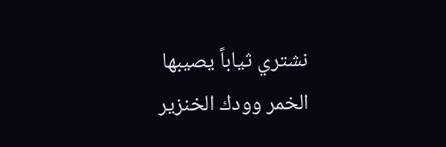نشتري ثياباً يصيبها الخمر وودك الخنزير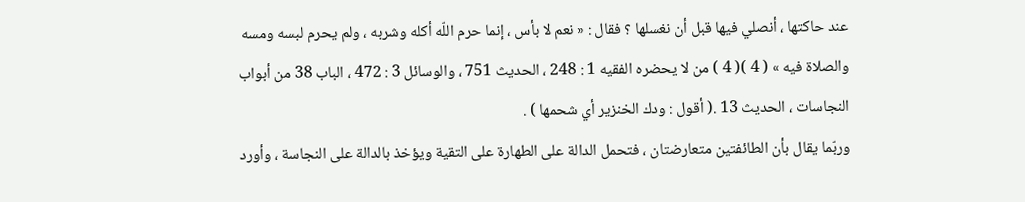عند حاكتها ، أنصلي فيها قبل أن نغسلها ؟ فقال : « نعم لا بأس ، إنما حرم اللّه أكله وشربه ، ولم يحرم لبسه ومسه والصلاة فيه » ( 4 )( 4 ) من لا يحضره الفقيه 1 : 248 ، الحديث 751 ، والوسائل 3 : 472 ، الباب 38 من أبواب النجاسات ، الحديث 13 .( أقول : ودك الخنزير أي شحمها ) .
وربّما يقال بأن الطائفتين متعارضتان ، فتحمل الدالة على الطهارة على التقية ويؤخذ بالدالة على النجاسة ، وأورد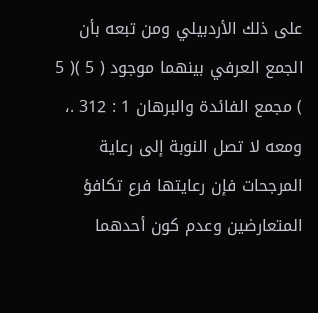على ذلك الأردبيلي ومن تبعه بأن الجمع العرفي بينهما موجود ( 5 )( 5 ) مجمع الفائدة والبرهان 1 : 312 .، ومعه لا تصل النوبة إلى رعاية المرجحات فإن رعايتها فرع تكافؤ المتعارضين وعدم كون أحدهما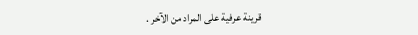قرينة عرفية على المراد من الآخر .